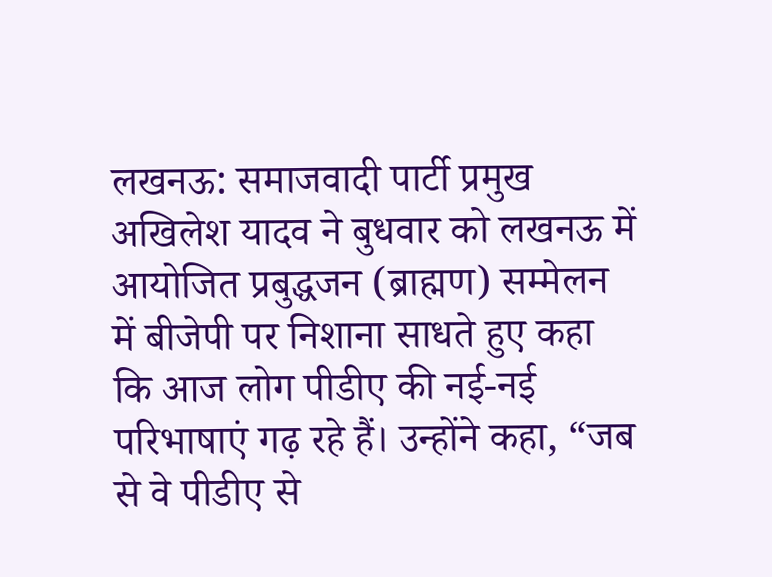लखनऊ: समाजवादी पार्टी प्रमुख अखिलेश यादव ने बुधवार को लखनऊ में आयोजित प्रबुद्धजन (ब्राह्मण) सम्मेलन में बीजेपी पर निशाना साधते हुए कहा कि आज लोग पीडीए की नई-नई परिभाषाएं गढ़ रहे हैं। उन्होंने कहा, “जब से वे पीडीए से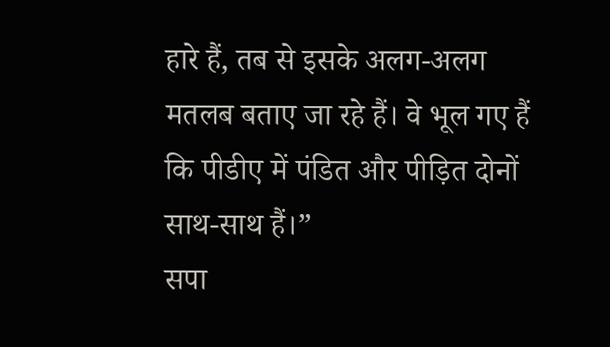हारे हैं, तब से इसके अलग-अलग मतलब बताए जा रहे हैं। वे भूल गए हैं कि पीडीए में पंडित और पीड़ित दोनों साथ-साथ हैं।”
सपा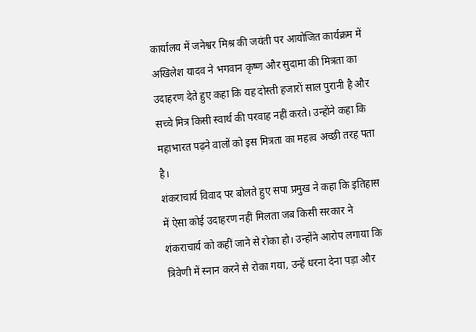कार्यालय में जनेश्वर मिश्र की जयंती पर आयोजित कार्यक्रम में अखिलेश यादव ने भगवान कृष्ण और सुदामा की मित्रता का उदाहरण देते हुए कहा कि यह दोस्ती हजारों साल पुरानी है और सच्चे मित्र किसी स्वार्थ की परवाह नहीं करते। उन्होंने कहा कि महाभारत पढ़ने वालों को इस मित्रता का महत्व अच्छी तरह पता है।
शंकराचार्य विवाद पर बोलते हुए सपा प्रमुख ने कहा कि इतिहास में ऐसा कोई उदाहरण नहीं मिलता जब किसी सरकार ने शंकराचार्य को कहीं जाने से रोका हो। उन्होंने आरोप लगाया कि त्रिवेणी में स्नान करने से रोका गया, उन्हें धरना देना पड़ा और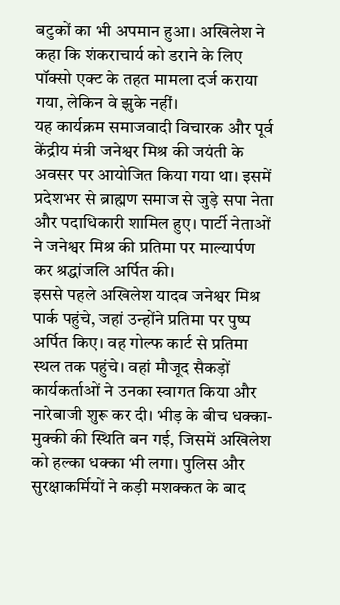बटुकों का भी अपमान हुआ। अखिलेश ने कहा कि शंकराचार्य को डराने के लिए पॉक्सो एक्ट के तहत मामला दर्ज कराया गया, लेकिन वे झुके नहीं।
यह कार्यक्रम समाजवादी विचारक और पूर्व केंद्रीय मंत्री जनेश्वर मिश्र की जयंती के अवसर पर आयोजित किया गया था। इसमें प्रदेशभर से ब्राह्मण समाज से जुड़े सपा नेता और पदाधिकारी शामिल हुए। पार्टी नेताओं ने जनेश्वर मिश्र की प्रतिमा पर माल्यार्पण कर श्रद्धांजलि अर्पित की।
इससे पहले अखिलेश यादव जनेश्वर मिश्र पार्क पहुंचे, जहां उन्होंने प्रतिमा पर पुष्प अर्पित किए। वह गोल्फ कार्ट से प्रतिमा स्थल तक पहुंचे। वहां मौजूद सैकड़ों कार्यकर्ताओं ने उनका स्वागत किया और नारेबाजी शुरू कर दी। भीड़ के बीच धक्का-मुक्की की स्थिति बन गई, जिसमें अखिलेश को हल्का धक्का भी लगा। पुलिस और सुरक्षाकर्मियों ने कड़ी मशक्कत के बाद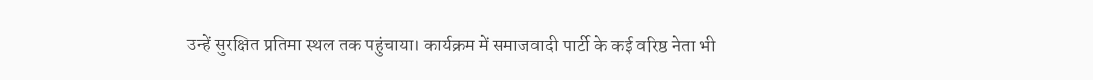उन्हें सुरक्षित प्रतिमा स्थल तक पहुंचाया। कार्यक्रम में समाजवादी पार्टी के कई वरिष्ठ नेता भी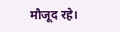मौजूद रहे।